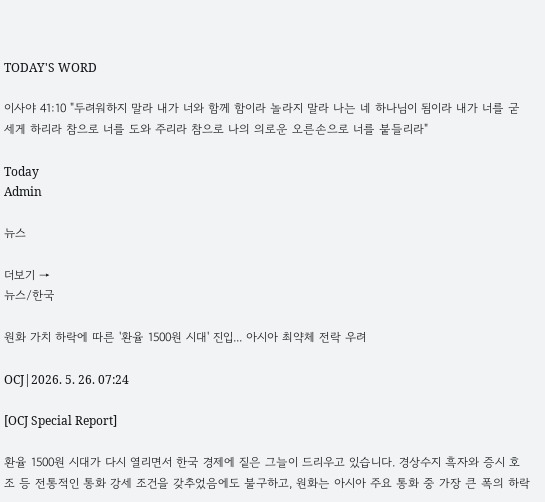TODAY'S WORD

이사야 41:10 "두려워하지 말라 내가 너와 함께 함이라 놀라지 말라 나는 네 하나님이 됨이라 내가 너를 굳세게 하리라 참으로 너를 도와 주리라 참으로 나의 의로운 오른손으로 너를 붙들리라"

Today
Admin

뉴스

더보기 →
뉴스/한국

원화 가치 하락에 따른 '환율 1500원 시대' 진입... 아시아 최약체 전락 우려

OCJ|2026. 5. 26. 07:24

[OCJ Special Report]

환율 1500원 시대가 다시 열리면서 한국 경제에 짙은 그늘이 드리우고 있습니다. 경상수지 흑자와 증시 호조 등 전통적인 통화 강세 조건을 갖추었음에도 불구하고, 원화는 아시아 주요 통화 중 가장 큰 폭의 하락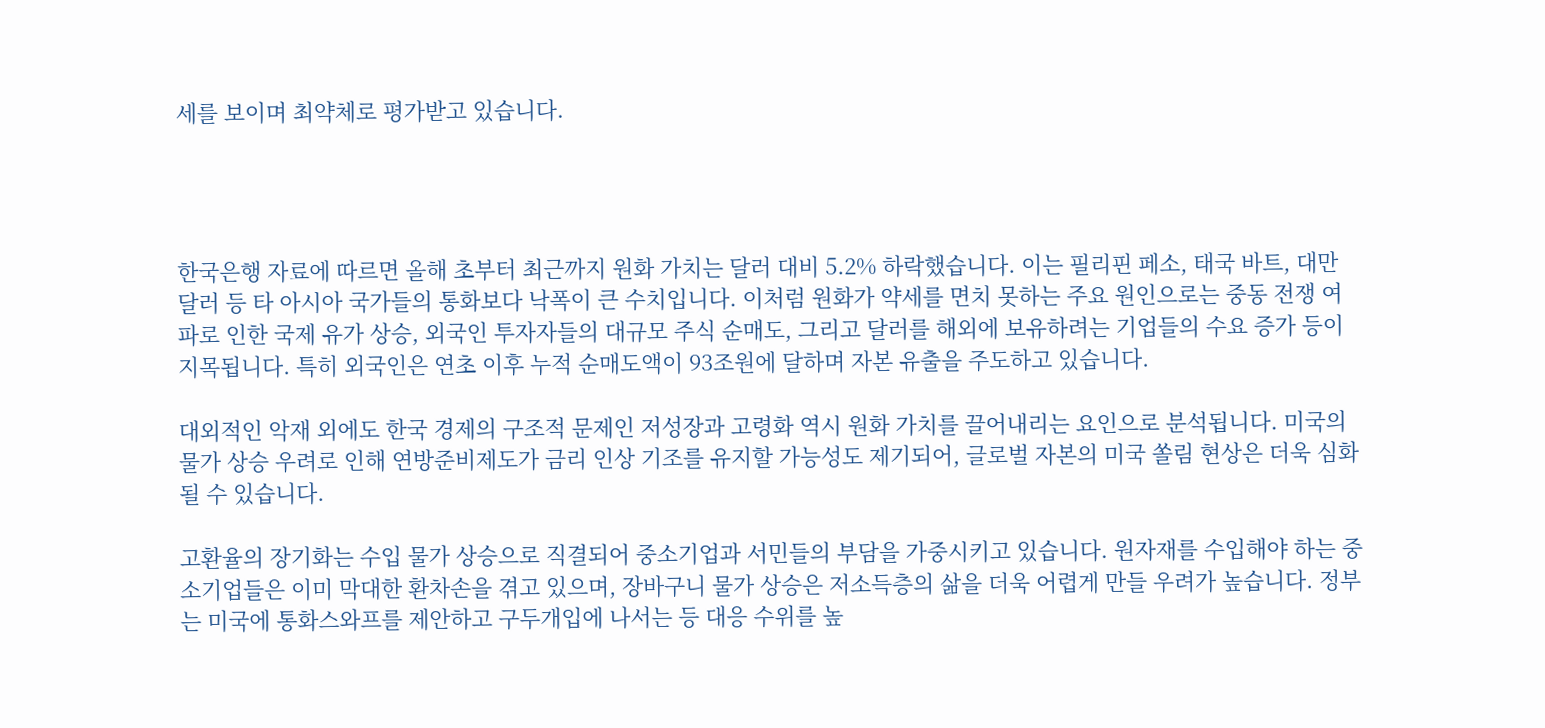세를 보이며 최약체로 평가받고 있습니다.




한국은행 자료에 따르면 올해 초부터 최근까지 원화 가치는 달러 대비 5.2% 하락했습니다. 이는 필리핀 페소, 태국 바트, 대만 달러 등 타 아시아 국가들의 통화보다 낙폭이 큰 수치입니다. 이처럼 원화가 약세를 면치 못하는 주요 원인으로는 중동 전쟁 여파로 인한 국제 유가 상승, 외국인 투자자들의 대규모 주식 순매도, 그리고 달러를 해외에 보유하려는 기업들의 수요 증가 등이 지목됩니다. 특히 외국인은 연초 이후 누적 순매도액이 93조원에 달하며 자본 유출을 주도하고 있습니다.

대외적인 악재 외에도 한국 경제의 구조적 문제인 저성장과 고령화 역시 원화 가치를 끌어내리는 요인으로 분석됩니다. 미국의 물가 상승 우려로 인해 연방준비제도가 금리 인상 기조를 유지할 가능성도 제기되어, 글로벌 자본의 미국 쏠림 현상은 더욱 심화될 수 있습니다.

고환율의 장기화는 수입 물가 상승으로 직결되어 중소기업과 서민들의 부담을 가중시키고 있습니다. 원자재를 수입해야 하는 중소기업들은 이미 막대한 환차손을 겪고 있으며, 장바구니 물가 상승은 저소득층의 삶을 더욱 어렵게 만들 우려가 높습니다. 정부는 미국에 통화스와프를 제안하고 구두개입에 나서는 등 대응 수위를 높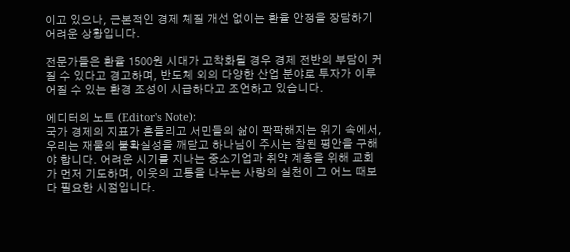이고 있으나, 근본적인 경제 체질 개선 없이는 환율 안정을 장담하기 어려운 상황입니다.

전문가들은 환율 1500원 시대가 고착화될 경우 경제 전반의 부담이 커질 수 있다고 경고하며, 반도체 외의 다양한 산업 분야로 투자가 이루어질 수 있는 환경 조성이 시급하다고 조언하고 있습니다.

에디터의 노트 (Editor's Note):
국가 경제의 지표가 흔들리고 서민들의 삶이 팍팍해지는 위기 속에서, 우리는 재물의 불확실성을 깨닫고 하나님이 주시는 참된 평안을 구해야 합니다. 어려운 시기를 지나는 중소기업과 취약 계층을 위해 교회가 먼저 기도하며, 이웃의 고통을 나누는 사랑의 실천이 그 어느 때보다 필요한 시점입니다.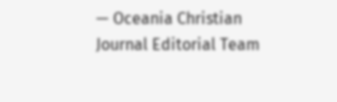— Oceania Christian Journal Editorial Team